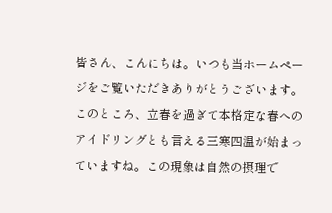皆さん、こんにちは。いつも当ホームページをご覧いただきありがとうございます。
このところ、立春を過ぎて本格定な春へのアイドリングとも言える三寒四温が始まっていますね。この現象は自然の摂理で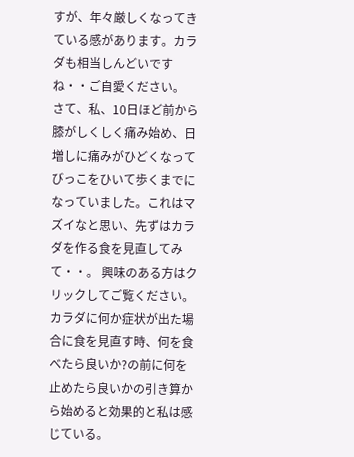すが、年々厳しくなってきている感があります。カラダも相当しんどいですね・・ご自愛ください。
さて、私、10日ほど前から膝がしくしく痛み始め、日増しに痛みがひどくなってびっこをひいて歩くまでになっていました。これはマズイなと思い、先ずはカラダを作る食を見直してみて・・。 興味のある方はクリックしてご覧ください。
カラダに何か症状が出た場合に食を見直す時、何を食べたら良いか?の前に何を止めたら良いかの引き算から始めると効果的と私は感じている。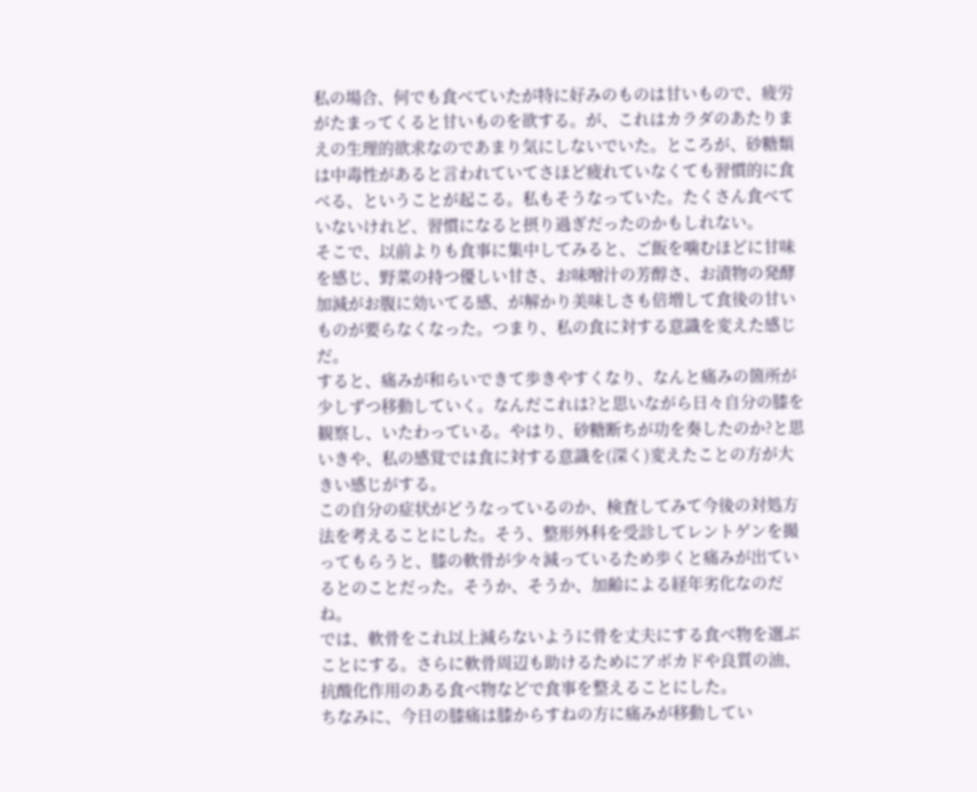私の場合、何でも食べていたが特に好みのものは甘いもので、疲労がたまってくると甘いものを欲する。が、これはカラダのあたりまえの生理的欲求なのであまり気にしないでいた。ところが、砂糖類は中毒性があると言われていてさほど疲れていなくても習慣的に食べる、ということが起こる。私もそうなっていた。たくさん食べていないけれど、習慣になると摂り過ぎだったのかもしれない。
そこで、以前よりも食事に集中してみると、ご飯を噛むほどに甘味を感じ、野菜の持つ優しい甘さ、お味噌汁の芳醇さ、お漬物の発酵加減がお腹に効いてる感、が解かり美味しさも倍増して食後の甘いものが要らなくなった。つまり、私の食に対する意識を変えた感じだ。
すると、痛みが和らいできて歩きやすくなり、なんと痛みの箇所が少しずつ移動していく。なんだこれは?と思いながら日々自分の膝を観察し、いたわっている。やはり、砂糖断ちが功を奏したのか?と思いきや、私の感覚では食に対する意識を(深く)変えたことの方が大きい感じがする。
この自分の症状がどうなっているのか、検査してみて今後の対処方法を考えることにした。そう、整形外科を受診してレントゲンを撮ってもらうと、膝の軟骨が少々減っているため歩くと痛みが出ているとのことだった。そうか、そうか、加齢による経年劣化なのだね。
では、軟骨をこれ以上減らないように骨を丈夫にする食べ物を選ぶことにする。さらに軟骨周辺も助けるためにアボカドや良質の油、抗酸化作用のある食べ物などで食事を整えることにした。
ちなみに、今日の膝痛は膝からすねの方に痛みが移動してい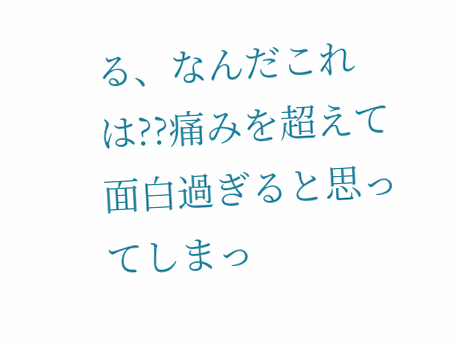る、なんだこれは??痛みを超えて面白過ぎると思ってしまっ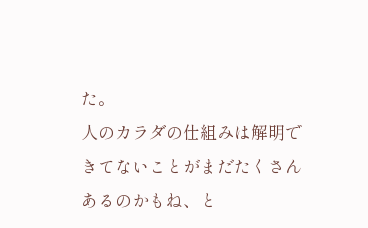た。
人のカラダの仕組みは解明できてないことがまだたくさんあるのかもね、と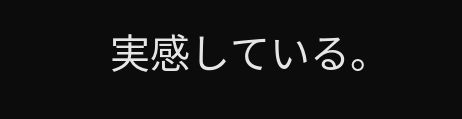実感している。